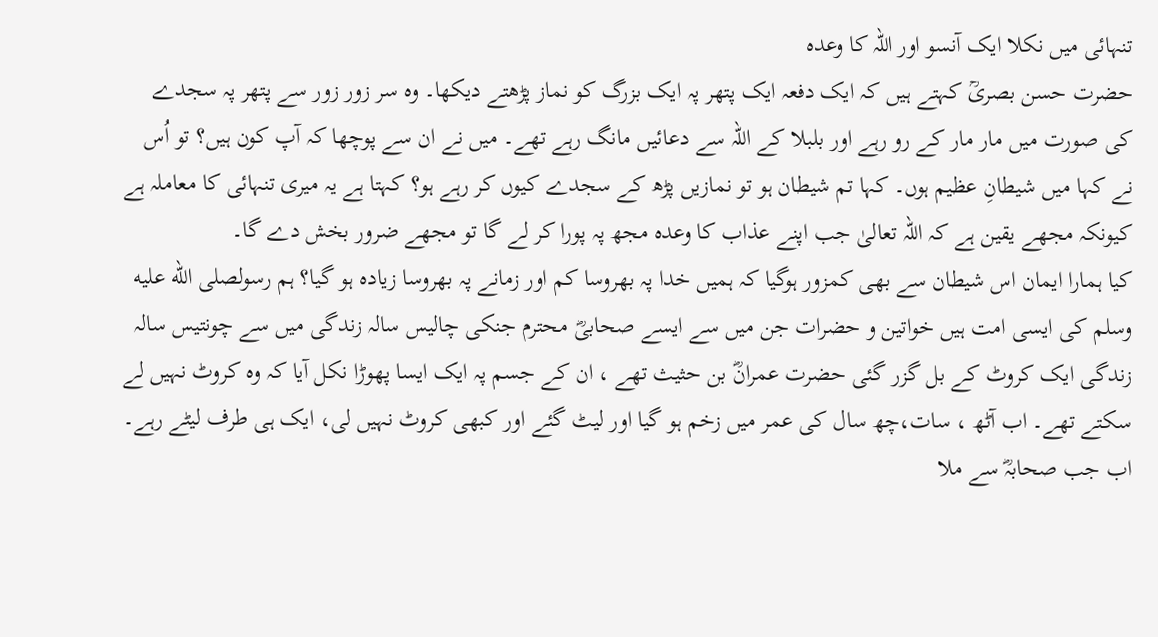تنہائی میں نکلا ایک آنسو اور اللہ کا وعدہ
حضرت حسن بصریؒ کہتے ہیں کہ ایک دفعہ ایک پتھر پہ ایک بزرگ کو نماز پڑھتے دیکھا۔ وہ سر زور زور سے پتھر پہ سجدے کی صورت میں مار مار کے رو رہے اور بلبلا کے اللہ سے دعائیں مانگ رہے تھے۔ میں نے ان سے پوچھا کہ آپ کون ہیں؟ تو اُس نے کہا میں شیطانِ عظیم ہوں۔ کہا تم شیطان ہو تو نمازیں پڑھ کے سجدے کیوں کر رہے ہو؟ کہتا ہے یہ میری تنہائی کا معاملہ ہے کیونکہ مجھے یقین ہے کہ اللہ تعالیٰ جب اپنے عذاب کا وعدہ مجھ پہ پورا کر لے گا تو مجھے ضرور بخش دے گا۔
کیا ہمارا ایمان اس شیطان سے بھی کمزور ہوگیا کہ ہمیں خدا پہ بھروسا کم اور زمانے پہ بھروسا زیادہ ہو گیا؟ ہم رسولصلى الله عليه وسلم کی ایسی امت ہیں خواتین و حضرات جن میں سے ایسے صحابیؓ محترم جنکی چالیس سالہ زندگی میں سے چونتیس سالہ زندگی ایک کروٹ کے بل گزر گئی حضرت عمرانؓ بن حثیث تھے ، ان کے جسم پہ ایک ایسا پھوڑا نکل آیا کہ وہ کروٹ نہیں لے سکتے تھے۔ اب آٹھ ، سات،چھ سال کی عمر میں زخم ہو گیا اور لیٹ گئے اور کبھی کروٹ نہیں لی، ایک ہی طرف لیٹے رہے۔ اب جب صحابہؓ سے ملا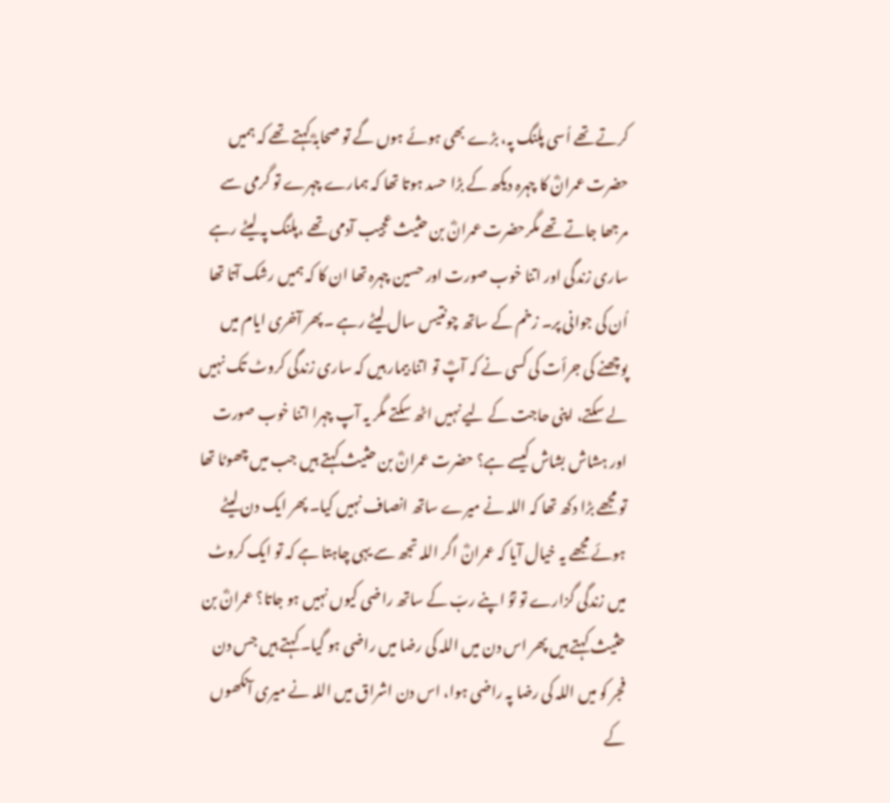کرتے تھے اُسی پلنگ پہ، بڑے بھی ہوئے ہوں گے تو صحابہؓ کہتے تھے کہ ہمیں حضرت عمرانؓ کا چہرہ دیکھ کے بڑا حسد ہوتا تھا کہ ہمارے چہرے تو گرمی سے مرجھا جاتے تھے مگرحضرت عمرانؓ بن حثیث عجیب آدمی تھے ،پلنگ پہ لیٹے رہے ساری زندگی اور اتنا خوب صورت اور حسین چہرہ تھا ان کا کہ ہمیں رشک آتا تھا اُن کی جوانی پر۔ زخم کے ساتھ چونتیس سال لیٹے رہے ۔پھر آخری ایام میں پوچھنے کی جرأت کی کسی نے کہ آپؓ تو اتنا بیمار ہیں کہ ساری زندگی کروٹ تک نہیں لے سکتے، اپنی حاجت کے لیے نہیں اٹھ سکتے مگر یہ آپ چہرا اتنا خوب صورت اور ہشاش بشاش کیسے ہے؟ حضرت عمرانؓ بن حثیث کہتے ہیں جب میں چھوٹا تھا تو مجھے بڑا دکھ تھا کہ اللہ نے میرے ساتھ انصاف نہیں کیا۔ پھر ایک دن لیٹے ہوئے مجھے یہ خیال آیا کہ عمرانؓ اگر اللہ تجھ سے یہی چاہتا ہے کہ تو ایک کروٹ میں زندگی گزارے تو توُ اپنے ربّ کے ساتھ راضی کیوں نہیں ہو جاتا؟ عمرانؓ بن حثیث کہتے ہیں پھر اس دن میں اللہ کی رضا میں راضی ہو گیا۔ کہتے ہیں جس دن فجر کو میں اللہ کی رضا پہ راضی ہوا، اس دن اشراق میں اللہ نے میری آنکھوں کے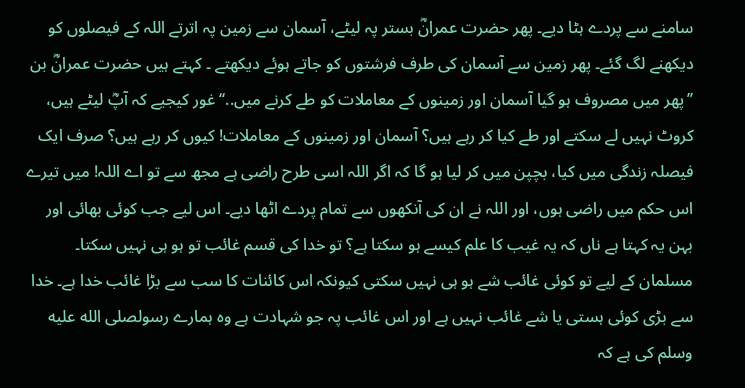سامنے سے پردے ہٹا دیے۔ پھر حضرت عمرانؓ بستر پہ لیٹے، آسمان سے زمین پہ اترتے اللہ کے فیصلوں کو دیکھنے لگ گئے۔ پھر زمین سے آسمان کی طرف فرشتوں کو جاتے ہوئے دیکھتے ۔ کہتے ہیں حضرت عمرانؓ بن ’’پھر میں مصروف ہو گیا آسمان اور زمینوں کے معاملات کو طے کرنے میں..‘‘غور کیجیے کہ آپؓ لیٹے ہیں، کروٹ نہیں لے سکتے اور طے کیا کر رہے ہیں؟ آسمان اور زمینوں کے معاملات! کیوں کر رہے ہیں؟ صرف ایک فیصلہ زندگی میں کیا، بچپن میں کر لیا ہو گا کہ اگر اللہ اسی طرح راضی ہے مجھ سے تو اے اللہ! میں تیرے اس حکم میں راضی ہوں، اور اللہ نے ان کی آنکھوں سے تمام پردے اٹھا دیے۔ اس لیے جب کوئی بھائی اور بہن یہ کہتا ہے ناں کہ یہ غیب کا علم کیسے ہو سکتا ہے؟ تو خدا کی قسم غائب تو ہو ہی نہیں سکتا۔ مسلمان کے لیے تو کوئی غائب شے ہو ہی نہیں سکتی کیونکہ اس کائنات کا سب سے بڑا غائب خدا ہے۔ خدا سے بڑی کوئی ہستی یا شے غائب نہیں ہے اور اس غائب پہ جو شہادت ہے وہ ہمارے رسولصلى الله عليه وسلم کی ہے کہ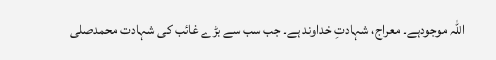اللہ موجودہے۔ معراج، شہادتِ خداوند ہے۔ جب سب سے بڑے غائب کی شہادت محمدصلى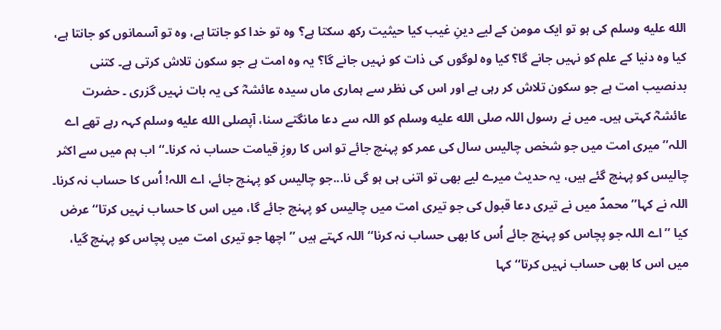الله عليه وسلم کی ہو تو ایک مومن کے لیے دینِ غیب کیا حیثیت رکھ سکتا ہے؟ وہ تو خدا کو جانتا ہے، وہ تو آسمانوں کو جانتا ہے، کیا وہ دنیا کے علم کو نہیں جانے گا؟ کیا وہ لوگوں کی ذات کو نہیں جانے گا؟ یہ وہ امت ہے جو سکون تلاش کرتی ہے۔ کتنی بدنصیب امت ہے جو سکون تلاش کر رہی ہے اور اس کی نظر سے ہماری ماں سیدہ عائشہؓ کی یہ بات نہیں گزری ۔ حضرت عائشہؓ کہتی ہیں۔ میں نے رسول اللہ صلى الله عليه وسلم کو اللہ سے دعا مانگتے سنا، آپصلى الله عليه وسلم کہہ رہے تھے اے اللہ’’ میری امت میں جو شخص چالیس سال کی عمر کو پہنچ جائے تو اس کا روزِ قیامت حساب نہ کرنا۔‘‘ اب ہم میں سے اکثر چالیس کو پہنچ گئے ہیں، یہ حدیث میرے لیے بھی تو اتنی ہی ہو گی نا...جو چالیس کو پہنچ جائے، اے اللہ! اُس کا حساب نہ کرنا۔ اللہ نے کہا’’ محمدؐ میں نے تیری دعا قبول کی جو تیری امت میں چالیس کو پہنچ جائے گا، میں اس کا حساب نہیں کرتا‘‘ عرض کیا ’’اے اللہ جو پچاس کو پہنچ جائے اُس کا بھی حساب نہ کرنا‘‘ اللہ کہتے ہیں ’’اچھا جو تیری امت میں پچاس کو پہنچ گیا، میں اس کا بھی حساب نہیں کرتا‘‘ کہا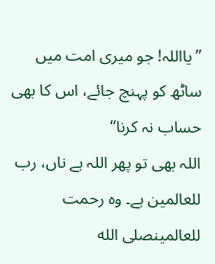’’یااللہ! جو میری امت میں ساٹھ کو پہنچ جائے، اس کا بھی حساب نہ کرنا‘‘
اللہ بھی تو پھر اللہ ہے ناں، رب للعالمین ہے۔ وہ رحمت للعالمینصلى الله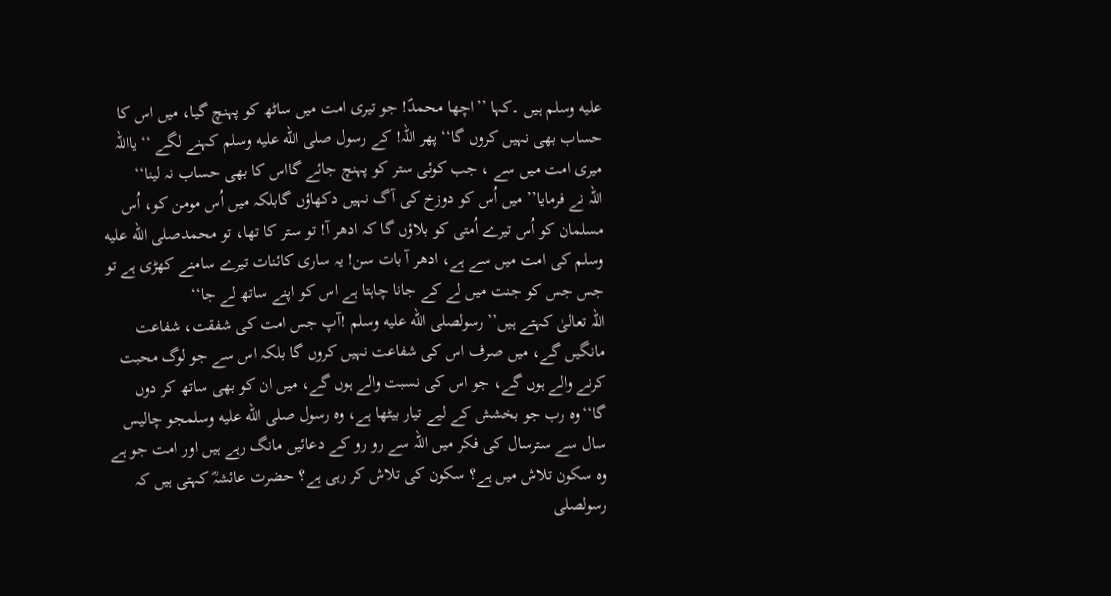عليه وسلم ہیں ۔کہا ’’اچھا محمدؐ! جو تیری امت میں ساٹھ کو پہنچ گیا، میں اس کا حساب بھی نہیں کروں گا‘‘ پھر اللہ! کے رسول صلى الله عليه وسلم کہنے لگے ‘‘ یااللہ میری امت میں سے ، جب کوئی ستر کو پہنچ جائے گااس کا بھی حساب نہ لینا‘‘
اللہ نے فرمایا’’ میں اُس کو دوزخ کی آگ نہیں دکھاؤں گابلکہ میں اُس مومن کو، اُس مسلمان کو اُس تیرے اُمتی کو بلاؤں گا کہ ادھر آ! تو ستر کا تھا، تو محمدصلى الله عليه وسلم کی امت میں سے ہے، ادھر آ بات سن! یہ ساری کائنات تیرے سامنے کھڑی ہے تو جس جس کو جنت میں لے کے جانا چاہتا ہے اس کو اپنے ساتھ لے جا‘‘
اللہ تعالیٰ کہتے ہیں’’ رسولصلى الله عليه وسلم !آپ جس امت کی شفقت، شفاعت مانگیں گے، میں صرف اس کی شفاعت نہیں کروں گا بلکہ اس سے جو لوگ محبت کرنے والے ہوں گے، جو اس کی نسبت والے ہوں گے، میں ان کو بھی ساتھ کر دوں گا‘‘وہ رب جو بخشش کے لیے تیار بیٹھا ہے، وہ رسول صلى الله عليه وسلمجو چالیس سال سے سترسال کی فکر میں اللہ سے رو رو کے دعائیں مانگ رہے ہیں اور امت جو ہے وہ سکون تلاش میں ہے؟ سکون کی تلاش کر رہی ہے؟ حضرت عائشہؓ کہتی ہیں کہ رسولصلى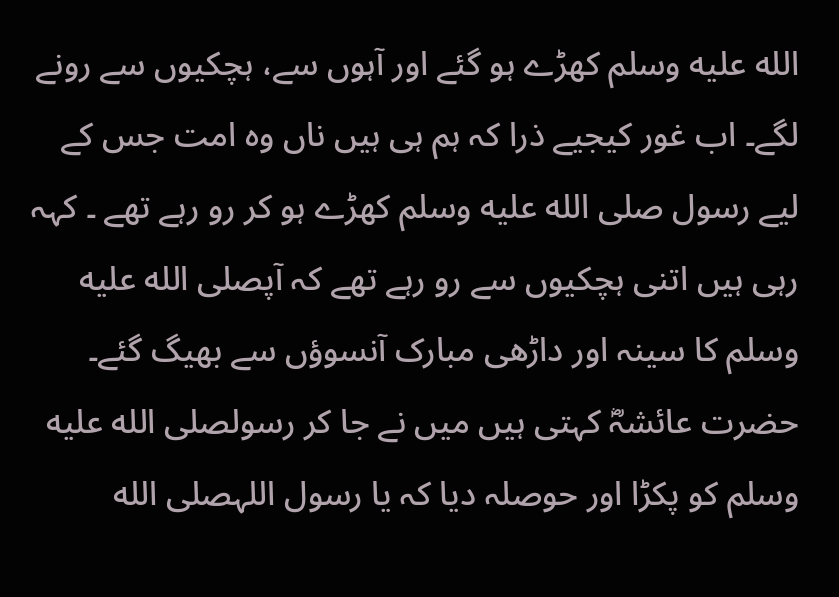الله عليه وسلم کھڑے ہو گئے اور آہوں سے، ہچکیوں سے رونے لگے۔ اب غور کیجیے ذرا کہ ہم ہی ہیں ناں وہ امت جس کے لیے رسول صلى الله عليه وسلم کھڑے ہو کر رو رہے تھے ۔ کہہ رہی ہیں اتنی ہچکیوں سے رو رہے تھے کہ آپصلى الله عليه وسلم کا سینہ اور داڑھی مبارک آنسوؤں سے بھیگ گئے۔ حضرت عائشہؓ کہتی ہیں میں نے جا کر رسولصلى الله عليه وسلم کو پکڑا اور حوصلہ دیا کہ یا رسول اللہصلى الله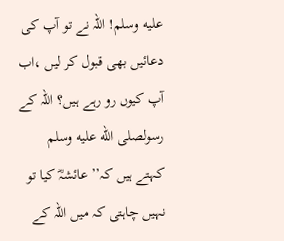عليه وسلم! اللہ نے تو آپ کی دعائیں بھی قبول کر لیں ،اب آپ کیوں رو رہے ہیں؟ اللہ کے رسولصلى الله عليه وسلم کہتے ہیں کہ’’ عائشہؓ کیا تو نہیں چاہتی کہ میں اللہ کے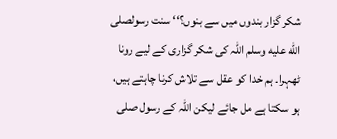شکر گزار بندوں میں سے بنوں؟‘‘ سنت رسولصلى الله عليه وسلم اللہ کی شکر گزاری کے لیے رونا ٹھہرا۔ ہم خدا کو عقل سے تلاش کرنا چاہتے ہیں، ہو سکتا ہے مل جائے لیکن اللہ کے رسول صلى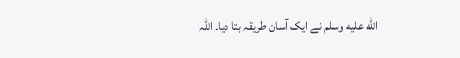الله عليه وسلم نے ایک آسان طریقہ بتا دیا۔ اللہ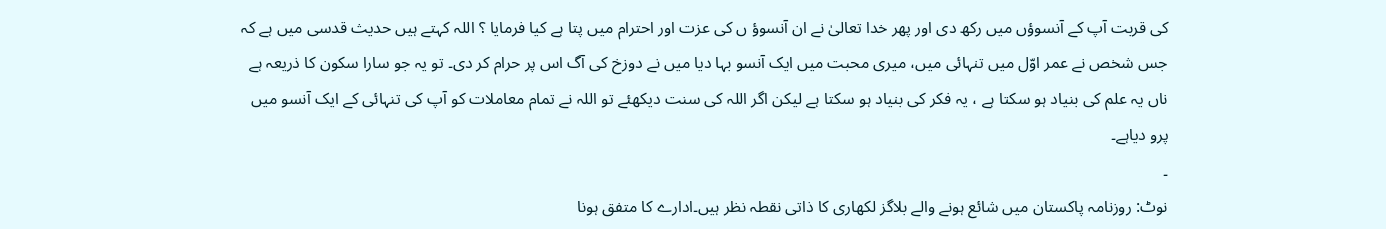کی قربت آپ کے آنسوؤں میں رکھ دی اور پھر خدا تعالیٰ نے ان آنسوؤ ں کی عزت اور احترام میں پتا ہے کیا فرمایا ؟ اللہ کہتے ہیں حدیث قدسی میں ہے کہ جس شخص نے عمر اوّل میں تنہائی میں، میری محبت میں ایک آنسو بہا دیا میں نے دوزخ کی آگ اس پر حرام کر دی۔ تو یہ جو سارا سکون کا ذریعہ ہے ناں یہ علم کی بنیاد ہو سکتا ہے ، یہ فکر کی بنیاد ہو سکتا ہے لیکن اگر اللہ کی سنت دیکھئے تو اللہ نے تمام معاملات کو آپ کی تنہائی کے ایک آنسو میں پرو دیاہے۔
۔
نوٹ: روزنامہ پاکستان میں شائع ہونے والے بلاگز لکھاری کا ذاتی نقطہ نظر ہیں۔ادارے کا متفق ہونا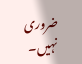ضروری نہیں۔